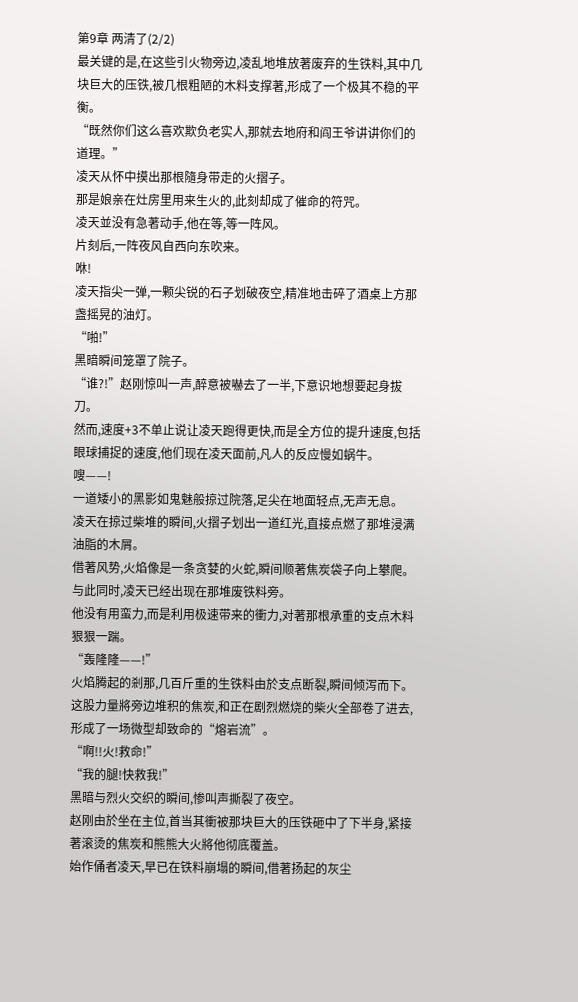第9章 两清了(2/2)
最关键的是,在这些引火物旁边,凌乱地堆放著废弃的生铁料,其中几块巨大的压铁,被几根粗陋的木料支撑著,形成了一个极其不稳的平衡。
“既然你们这么喜欢欺负老实人,那就去地府和阎王爷讲讲你们的道理。”
凌天从怀中摸出那根隨身带走的火摺子。
那是娘亲在灶房里用来生火的,此刻却成了催命的符咒。
凌天並没有急著动手,他在等,等一阵风。
片刻后,一阵夜风自西向东吹来。
咻!
凌天指尖一弹,一颗尖锐的石子划破夜空,精准地击碎了酒桌上方那盏摇晃的油灯。
“啪!”
黑暗瞬间笼罩了院子。
“谁?!”赵刚惊叫一声,醉意被嚇去了一半,下意识地想要起身拔刀。
然而,速度+3不单止说让凌天跑得更快,而是全方位的提升速度,包括眼球捕捉的速度,他们现在凌天面前,凡人的反应慢如蜗牛。
嗖——!
一道矮小的黑影如鬼魅般掠过院落,足尖在地面轻点,无声无息。
凌天在掠过柴堆的瞬间,火摺子划出一道红光,直接点燃了那堆浸满油脂的木屑。
借著风势,火焰像是一条贪婪的火蛇,瞬间顺著焦炭袋子向上攀爬。
与此同时,凌天已经出现在那堆废铁料旁。
他没有用蛮力,而是利用极速带来的衝力,对著那根承重的支点木料狠狠一踹。
“轰隆隆——!”
火焰腾起的剎那,几百斤重的生铁料由於支点断裂,瞬间倾泻而下。
这股力量將旁边堆积的焦炭,和正在剧烈燃烧的柴火全部卷了进去,形成了一场微型却致命的“熔岩流”。
“啊!!火!救命!”
“我的腿!快救我!”
黑暗与烈火交织的瞬间,惨叫声撕裂了夜空。
赵刚由於坐在主位,首当其衝被那块巨大的压铁砸中了下半身,紧接著滚烫的焦炭和熊熊大火將他彻底覆盖。
始作俑者凌天,早已在铁料崩塌的瞬间,借著扬起的灰尘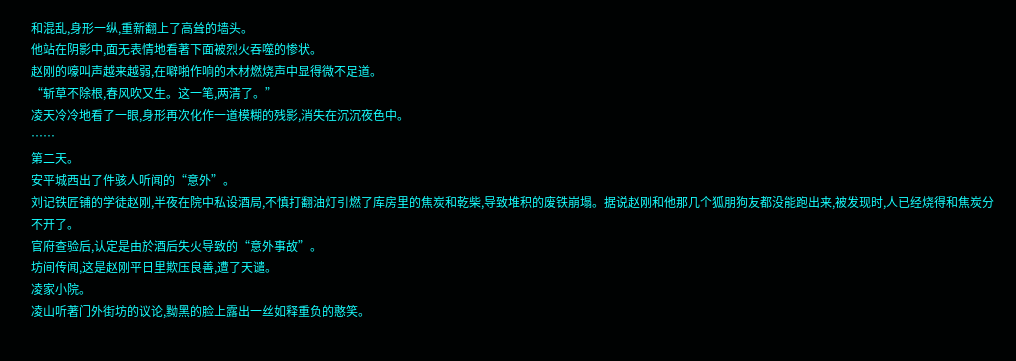和混乱,身形一纵,重新翻上了高耸的墙头。
他站在阴影中,面无表情地看著下面被烈火吞噬的惨状。
赵刚的嚎叫声越来越弱,在噼啪作响的木材燃烧声中显得微不足道。
“斩草不除根,春风吹又生。这一笔,两清了。”
凌天冷冷地看了一眼,身形再次化作一道模糊的残影,消失在沉沉夜色中。
……
第二天。
安平城西出了件骇人听闻的“意外”。
刘记铁匠铺的学徒赵刚,半夜在院中私设酒局,不慎打翻油灯引燃了库房里的焦炭和乾柴,导致堆积的废铁崩塌。据说赵刚和他那几个狐朋狗友都没能跑出来,被发现时,人已经烧得和焦炭分不开了。
官府查验后,认定是由於酒后失火导致的“意外事故”。
坊间传闻,这是赵刚平日里欺压良善,遭了天谴。
凌家小院。
凌山听著门外街坊的议论,黝黑的脸上露出一丝如释重负的憨笑。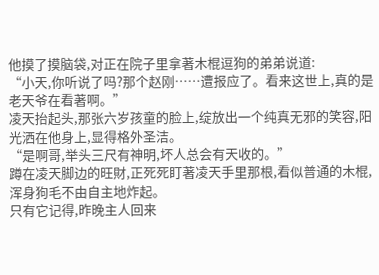他摸了摸脑袋,对正在院子里拿著木棍逗狗的弟弟说道:
“小天,你听说了吗?那个赵刚……遭报应了。看来这世上,真的是老天爷在看著啊。”
凌天抬起头,那张六岁孩童的脸上,绽放出一个纯真无邪的笑容,阳光洒在他身上,显得格外圣洁。
“是啊哥,举头三尺有神明,坏人总会有天收的。”
蹲在凌天脚边的旺財,正死死盯著凌天手里那根,看似普通的木棍,浑身狗毛不由自主地炸起。
只有它记得,昨晚主人回来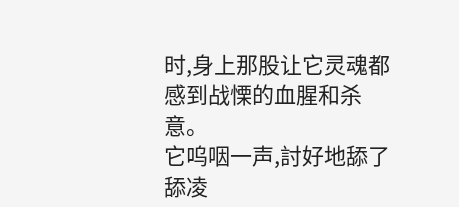时,身上那股让它灵魂都感到战慄的血腥和杀意。
它呜咽一声,討好地舔了舔凌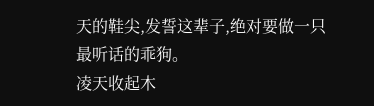天的鞋尖,发誓这辈子,绝对要做一只最听话的乖狗。
凌天收起木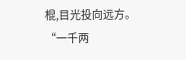棍,目光投向远方。
“一千两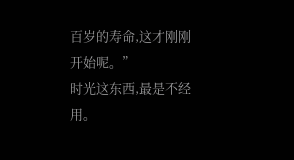百岁的寿命,这才刚刚开始呢。”
时光这东西,最是不经用。